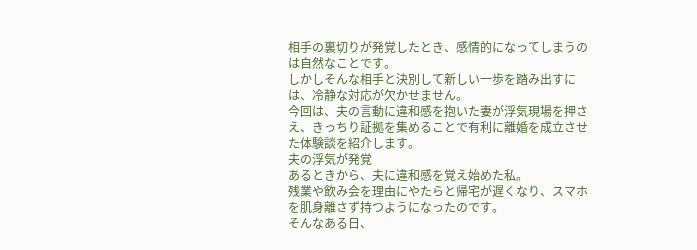相手の裏切りが発覚したとき、感情的になってしまうのは自然なことです。
しかしそんな相手と決別して新しい一歩を踏み出すには、冷静な対応が欠かせません。
今回は、夫の言動に違和感を抱いた妻が浮気現場を押さえ、きっちり証拠を集めることで有利に離婚を成立させた体験談を紹介します。
夫の浮気が発覚
あるときから、夫に違和感を覚え始めた私。
残業や飲み会を理由にやたらと帰宅が遅くなり、スマホを肌身離さず持つようになったのです。
そんなある日、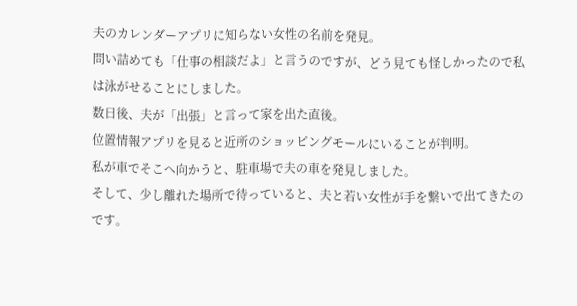夫のカレンダーアプリに知らない女性の名前を発見。
問い詰めても「仕事の相談だよ」と言うのですが、どう見ても怪しかったので私は泳がせることにしました。
数日後、夫が「出張」と言って家を出た直後。
位置情報アプリを見ると近所のショッピングモールにいることが判明。
私が車でそこへ向かうと、駐車場で夫の車を発見しました。
そして、少し離れた場所で待っていると、夫と若い女性が手を繋いで出てきたのです。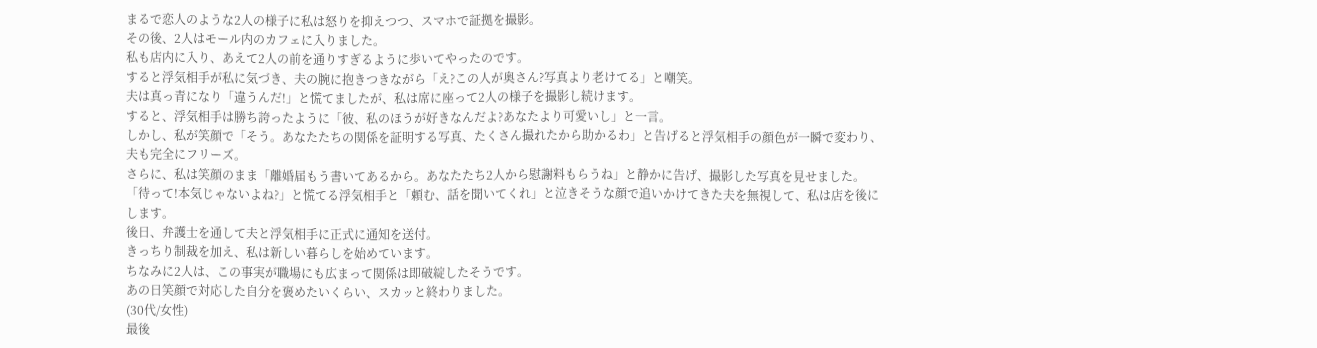まるで恋人のような2人の様子に私は怒りを抑えつつ、スマホで証拠を撮影。
その後、2人はモール内のカフェに入りました。
私も店内に入り、あえて2人の前を通りすぎるように歩いてやったのです。
すると浮気相手が私に気づき、夫の腕に抱きつきながら「え?この人が奥さん?写真より老けてる」と嘲笑。
夫は真っ青になり「違うんだ!」と慌てましたが、私は席に座って2人の様子を撮影し続けます。
すると、浮気相手は勝ち誇ったように「彼、私のほうが好きなんだよ?あなたより可愛いし」と一言。
しかし、私が笑顔で「そう。あなたたちの関係を証明する写真、たくさん撮れたから助かるわ」と告げると浮気相手の顔色が一瞬で変わり、夫も完全にフリーズ。
さらに、私は笑顔のまま「離婚届もう書いてあるから。あなたたち2人から慰謝料もらうね」と静かに告げ、撮影した写真を見せました。
「待って!本気じゃないよね?」と慌てる浮気相手と「頼む、話を聞いてくれ」と泣きそうな顔で追いかけてきた夫を無視して、私は店を後にします。
後日、弁護士を通して夫と浮気相手に正式に通知を送付。
きっちり制裁を加え、私は新しい暮らしを始めています。
ちなみに2人は、この事実が職場にも広まって関係は即破綻したそうです。
あの日笑顔で対応した自分を褒めたいくらい、スカッと終わりました。
(30代/女性)
最後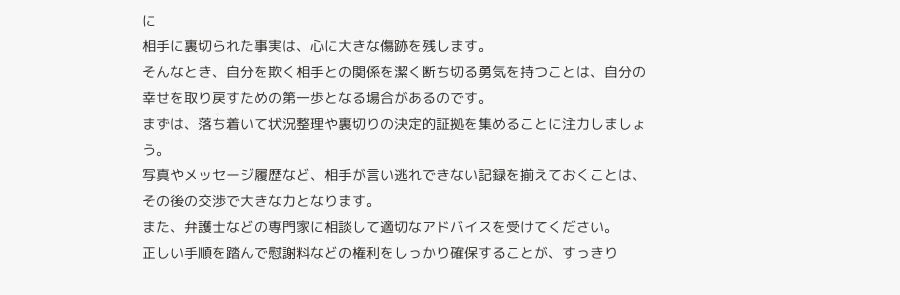に
相手に裏切られた事実は、心に大きな傷跡を残します。
そんなとき、自分を欺く相手との関係を潔く断ち切る勇気を持つことは、自分の幸せを取り戻すための第一歩となる場合があるのです。
まずは、落ち着いて状況整理や裏切りの決定的証拠を集めることに注力しましょう。
写真やメッセージ履歴など、相手が言い逃れできない記録を揃えておくことは、その後の交渉で大きな力となります。
また、弁護士などの専門家に相談して適切なアドバイスを受けてください。
正しい手順を踏んで慰謝料などの権利をしっかり確保することが、すっきり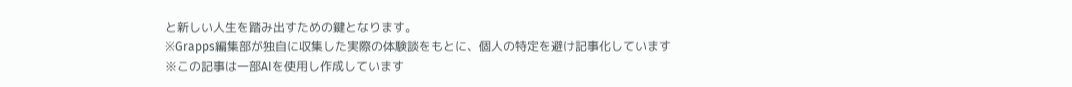と新しい人生を踏み出すための鍵となります。
※Grapps編集部が独自に収集した実際の体験談をもとに、個人の特定を避け記事化しています
※この記事は一部AIを使用し作成しています